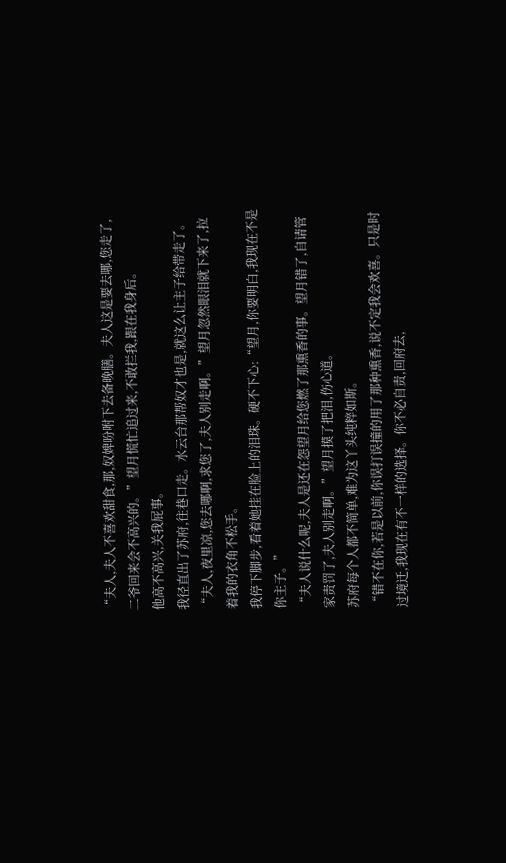“夫人,夫人不喜欢甜食,那,奴婢吩咐下去备晚膳。夫人这是要去哪,您走了,二爷回来会不高兴的。”望月慌忙追过来,不敢拦我,跟在我身后。
他高不高兴,关我屁事。
我径直出了苏府,往巷口走。水云台那帮奴才也是,就这么让主子给带走了。
“夫人,夜里凉,您去哪啊,求您了,夫人别走啊。”望月忽然眼泪就下来了,拉着我的衣角不松手。
我停下脚步,看着她挂在脸上的泪珠。硬不下心:“望月,你要明白,我现在不是你主子。”
“夫人说什么呢,夫人是还在怨望月给您燃了那熏香的事。望月错了,自请管家责罚了,夫人别走啊。”望月摸了把泪,伤心道。
苏府每个人都不简单,难为这丫头纯粹如斯。
“错不在你,若是以前,你误打误撞的用了那种熏香,说不定我会欢喜。只是时过境迁,我现在有不一样的选择。你不必自责,回府去,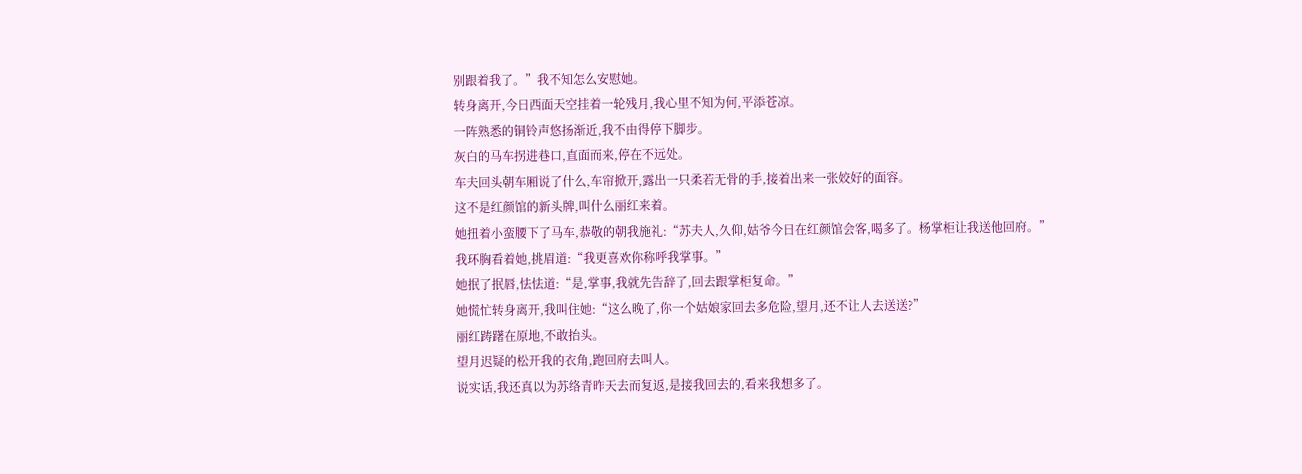别跟着我了。”我不知怎么安慰她。
转身离开,今日西面天空挂着一轮残月,我心里不知为何,平添苍凉。
一阵熟悉的铜铃声悠扬渐近,我不由得停下脚步。
灰白的马车拐进巷口,直面而来,停在不远处。
车夫回头朝车厢说了什么,车帘掀开,露出一只柔若无骨的手,接着出来一张姣好的面容。
这不是红颜馆的新头牌,叫什么丽红来着。
她扭着小蛮腰下了马车,恭敬的朝我施礼:“苏夫人,久仰,姑爷今日在红颜馆会客,喝多了。杨掌柜让我送他回府。”
我环胸看着她,挑眉道:“我更喜欢你称呼我掌事。”
她抿了抿唇,怯怯道:“是,掌事,我就先告辞了,回去跟掌柜复命。”
她慌忙转身离开,我叫住她:“这么晚了,你一个姑娘家回去多危险,望月,还不让人去送送?”
丽红踌躇在原地,不敢抬头。
望月迟疑的松开我的衣角,跑回府去叫人。
说实话,我还真以为苏络青昨天去而复返,是接我回去的,看来我想多了。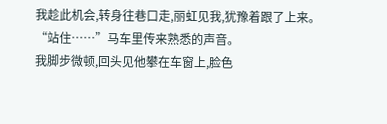我趁此机会,转身往巷口走,丽虹见我,犹豫着跟了上来。
“站住……”马车里传来熟悉的声音。
我脚步微顿,回头见他攀在车窗上,脸色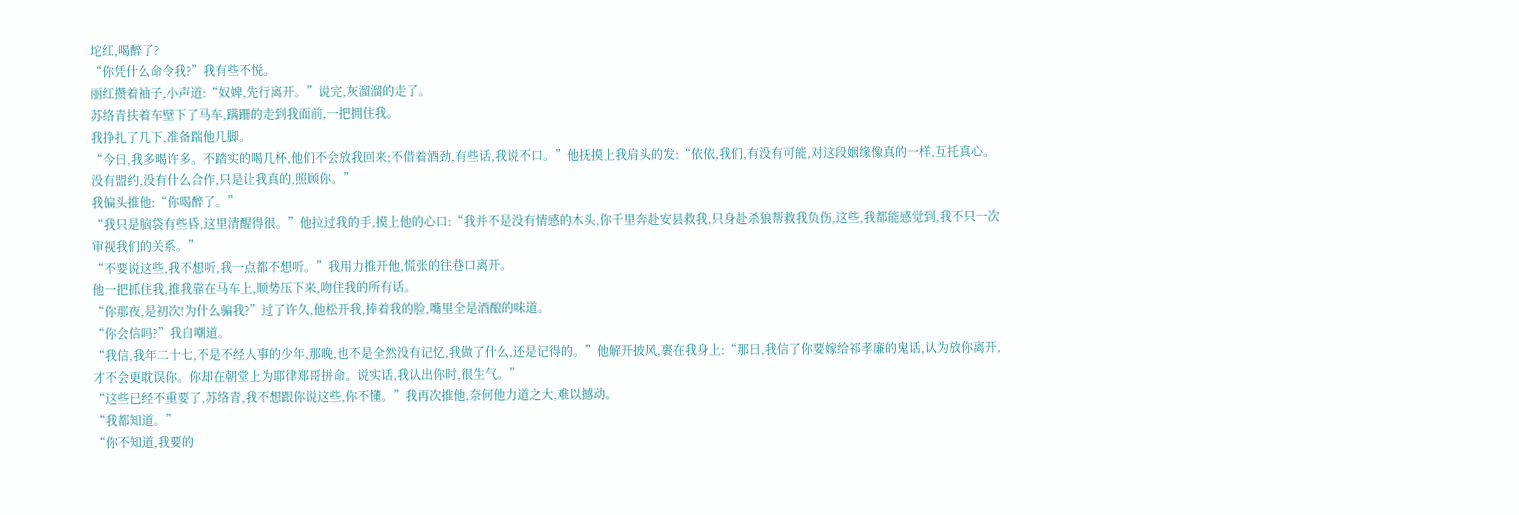坨红,喝醉了?
“你凭什么命令我?”我有些不悦。
丽红攒着袖子,小声道:“奴婢,先行离开。”说完,灰溜溜的走了。
苏络青扶着车壁下了马车,蹒跚的走到我面前,一把拥住我。
我挣扎了几下,准备踹他几脚。
“今日,我多喝许多。不踏实的喝几杯,他们不会放我回来;不借着酒劲,有些话,我说不口。”他抚摸上我肩头的发:“依依,我们,有没有可能,对这段姻缘像真的一样,互托真心。没有盟约,没有什么合作,只是让我真的,照顾你。”
我偏头推他:“你喝醉了。”
“我只是脑袋有些昏,这里清醒得很。”他拉过我的手,摸上他的心口:“我并不是没有情感的木头,你千里奔赴安县救我,只身赴杀狼帮救我负伤,这些,我都能感觉到,我不只一次审视我们的关系。”
“不要说这些,我不想听,我一点都不想听。”我用力推开他,慌张的往巷口离开。
他一把抓住我,推我靠在马车上,顺势压下来,吻住我的所有话。
“你那夜,是初次!为什么骗我?”过了许久,他松开我,捧着我的脸,嘴里全是酒酿的味道。
“你会信吗?”我自嘲道。
“我信,我年二十七,不是不经人事的少年,那晚,也不是全然没有记忆,我做了什么,还是记得的。”他解开披风,裹在我身上:“那日,我信了你要嫁给祁孝廉的鬼话,认为放你离开,才不会更耽误你。你却在朝堂上为耶律郑哥拼命。说实话,我认出你时,很生气。”
“这些已经不重要了,苏络青,我不想跟你说这些,你不懂。”我再次推他,奈何他力道之大,难以撼动。
“我都知道。”
“你不知道,我要的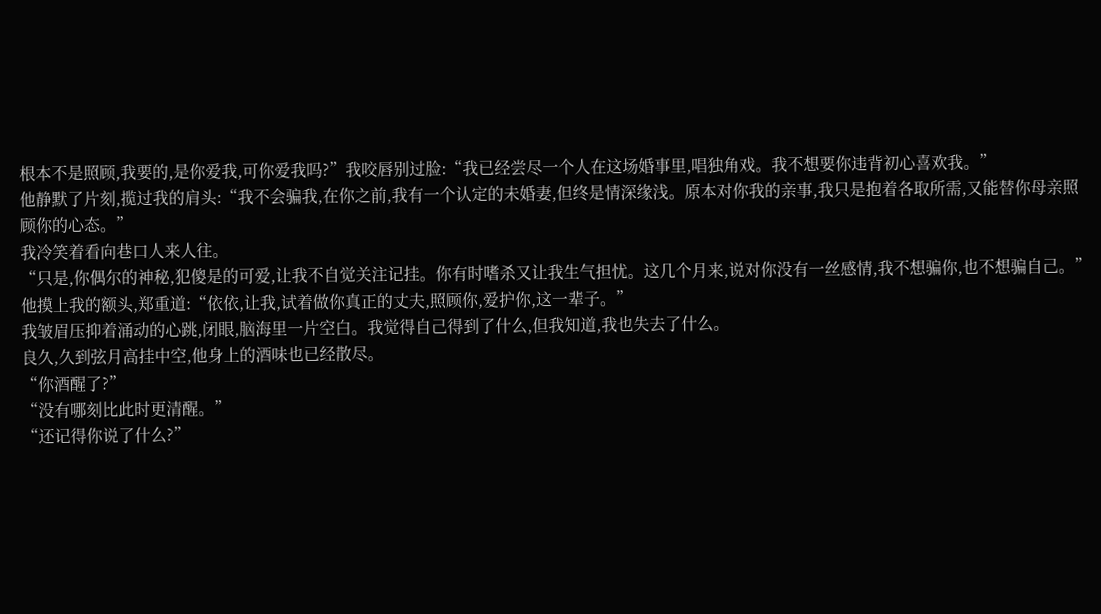根本不是照顾,我要的,是你爱我,可你爱我吗?”我咬唇别过脸:“我已经尝尽一个人在这场婚事里,唱独角戏。我不想要你违背初心喜欢我。”
他静默了片刻,揽过我的肩头:“我不会骗我,在你之前,我有一个认定的未婚妻,但终是情深缘浅。原本对你我的亲事,我只是抱着各取所需,又能替你母亲照顾你的心态。”
我冷笑着看向巷口人来人往。
“只是,你偶尔的神秘,犯傻是的可爱,让我不自觉关注记挂。你有时嗜杀又让我生气担忧。这几个月来,说对你没有一丝感情,我不想骗你,也不想骗自己。”他摸上我的额头,郑重道:“依依,让我,试着做你真正的丈夫,照顾你,爱护你,这一辈子。”
我皱眉压抑着涌动的心跳,闭眼,脑海里一片空白。我觉得自己得到了什么,但我知道,我也失去了什么。
良久,久到弦月高挂中空,他身上的酒味也已经散尽。
“你酒醒了?”
“没有哪刻比此时更清醒。”
“还记得你说了什么?”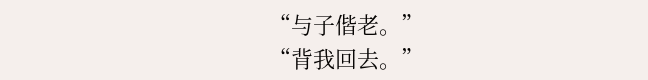“与子偕老。”
“背我回去。”